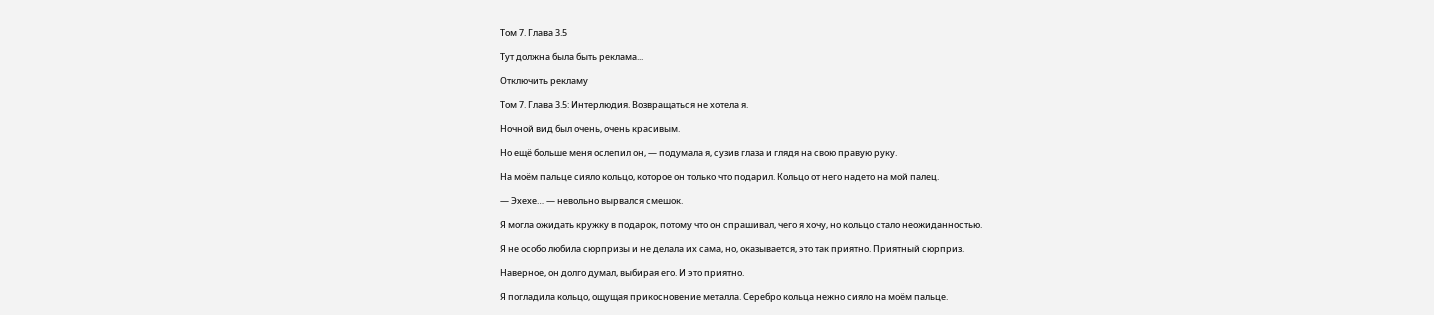Том 7. Глава 3.5

Тут должна была быть реклама...

Отключить рекламу

Том 7. Глава 3.5: Интерлюдия. Возвращаться не хотела я.

Ночной вид был очень, очень красивым.

Но ещё больше меня ослепил он, — подумала я, сузив глаза и глядя на свою правую руку.

На моём пальце сияло кольцо, которое он только что подарил. Кольцо от него надето на мой палец.

— Эхехе… — невольно вырвался смешок.

Я могла ожидать кружку в подарок, потому что он спрашивал, чего я хочу, но кольцо стало неожиданностью.

Я не особо любила сюрпризы и не делала их сама, но, оказывается, это так приятно. Приятный сюрприз.

Наверное, он долго думал, выбирая его. И это приятно.

Я погладила кольцо, ощущая прикосновение металла. Серебро кольца нежно сияло на моём пальце.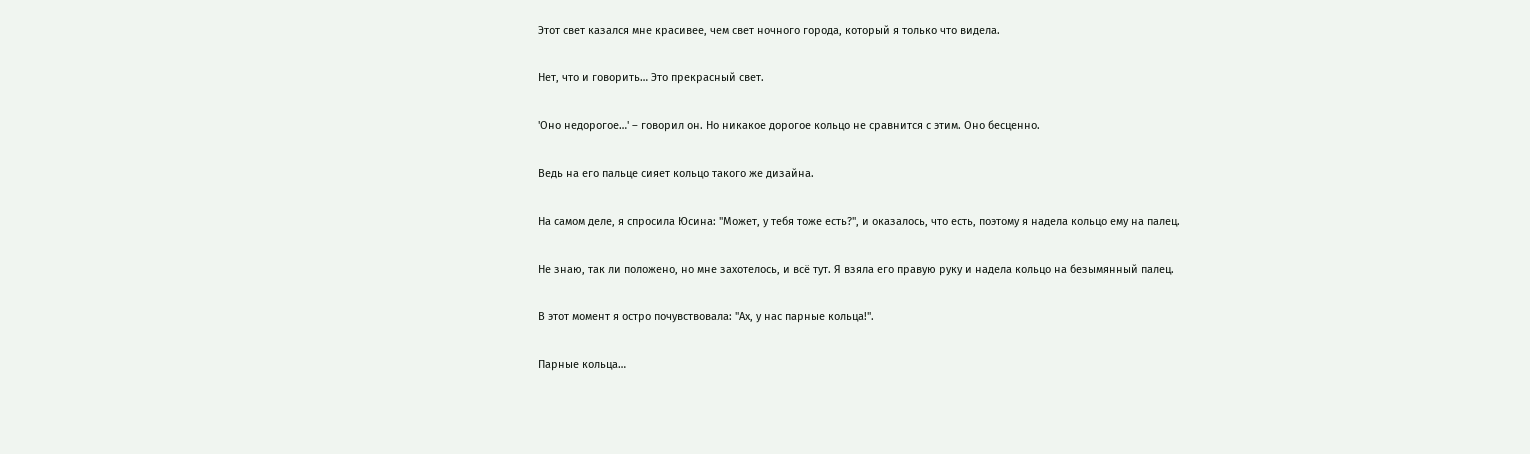Этот свет казался мне красивее, чем свет ночного города, который я только что видела.

Нет, что и говорить… Это прекрасный свет.

'Оно недорогое…' – говорил он. Но никакое дорогое кольцо не сравнится с этим. Оно бесценно.

Ведь на его пальце сияет кольцо такого же дизайна.

На самом деле, я спросила Юсина: "Может, у тебя тоже есть?", и оказалось, что есть, поэтому я надела кольцо ему на палец.

Не знаю, так ли положено, но мне захотелось, и всё тут. Я взяла его правую руку и надела кольцо на безымянный палец.

В этот момент я остро почувствовала: "Ах, у нас парные кольца!".

Парные кольца…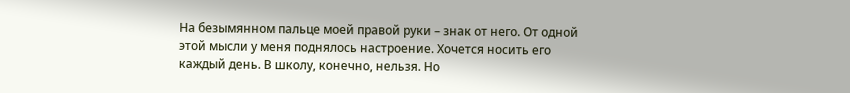На безымянном пальце моей правой руки – знак от него. От одной этой мысли у меня поднялось настроение. Хочется носить его каждый день. В школу, конечно, нельзя. Но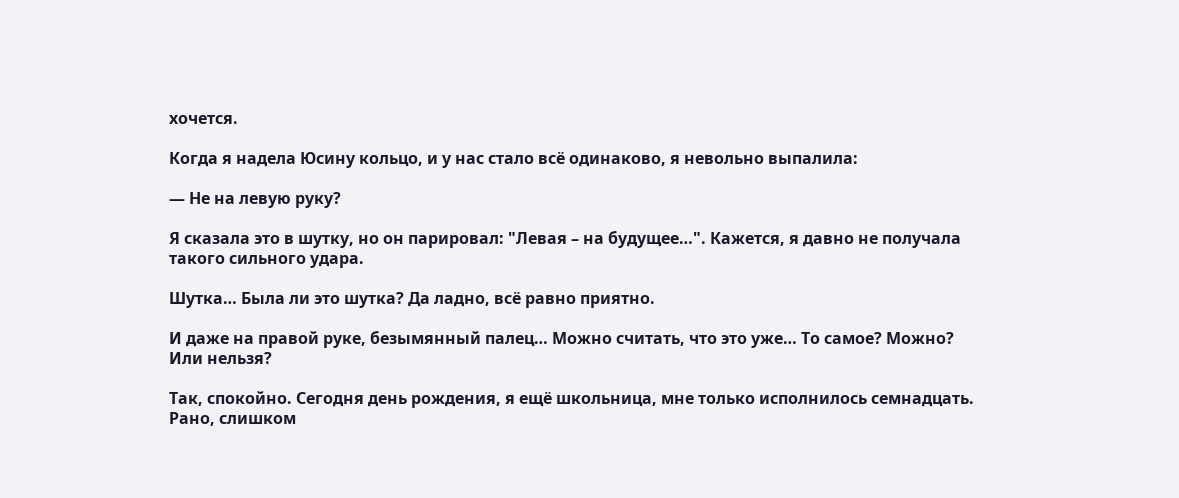хочется.

Когда я надела Юсину кольцо, и у нас стало всё одинаково, я невольно выпалила:

— Не на левую руку?

Я сказала это в шутку, но он парировал: "Левая – на будущее…". Кажется, я давно не получала такого сильного удара.

Шутка… Была ли это шутка? Да ладно, всё равно приятно.

И даже на правой руке, безымянный палец… Можно считать, что это уже… То самое? Можно? Или нельзя?

Так, спокойно. Сегодня день рождения, я ещё школьница, мне только исполнилось семнадцать. Рано, слишком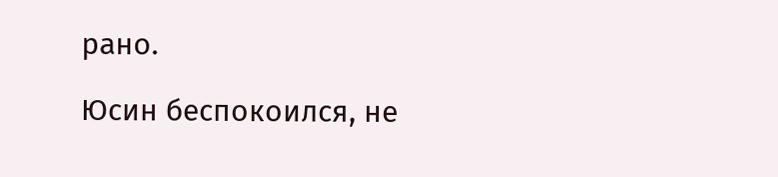рано.

Юсин беспокоился, не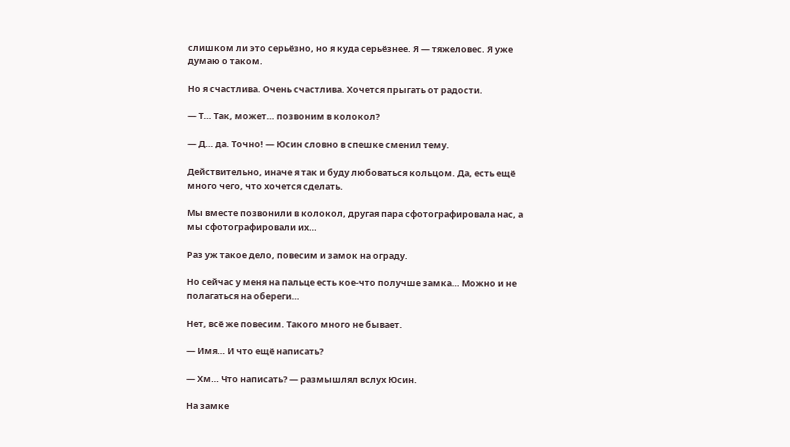слишком ли это серьёзно, но я куда серьёзнее. Я — тяжеловес. Я уже думаю о таком.

Но я счастлива. Очень счастлива. Хочется прыгать от радости.

— Т… Так, может… позвоним в колокол?

— Д… да. Точно! — Юсин словно в спешке сменил тему.

Действительно, иначе я так и буду любоваться кольцом. Да, есть ещё много чего, что хочется сделать.

Мы вместе позвонили в колокол, другая пара сфотографировала нас, а мы сфотографировали их…

Раз уж такое дело, повесим и замок на ограду.

Но сейчас у меня на пальце есть кое-что получше замка… Можно и не полагаться на обереги…

Нет, всё же повесим. Такого много не бывает.

— Имя… И что ещё написать?

— Хм… Что написать? — размышлял вслух Юсин.

На замке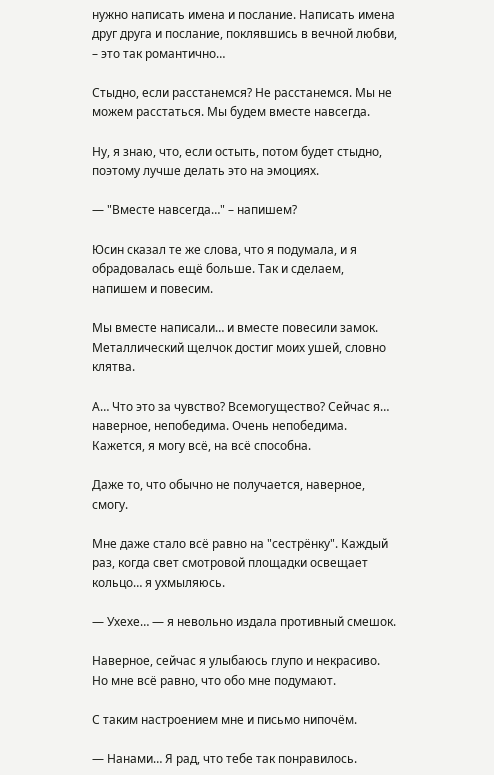нужно написать имена и послание. Написать имена друг друга и послание, поклявшись в вечной любви, – это так романтично…

Стыдно, если расстанемся? Не расстанемся. Мы не можем расстаться. Мы будем вместе навсегда.

Ну, я знаю, что, если остыть, потом будет стыдно, поэтому лучше делать это на эмоциях.

— "Вместе навсегда…" – напишем?

Юсин сказал те же слова, что я подумала, и я обрадовалась ещё больше. Так и сделаем, напишем и повесим.

Мы вместе написали… и вместе повесили замок. Металлический щелчок достиг моих ушей, словно клятва.

А… Что это за чувство? Всемогущество? Сейчас я… наверное, непобедима. Очень непобедима. Кажется, я могу всё, на всё способна.

Даже то, что обычно не получается, наверное, смогу.

Мне даже стало всё равно на "сестрёнку". Каждый раз, когда свет смотровой площадки освещает кольцо… я ухмыляюсь.

— Ухехе… — я невольно издала противный смешок.

Наверное, сейчас я улыбаюсь глупо и некрасиво. Но мне всё равно, что обо мне подумают.

С таким настроением мне и письмо нипочём.

— Нанами… Я рад, что тебе так понравилось.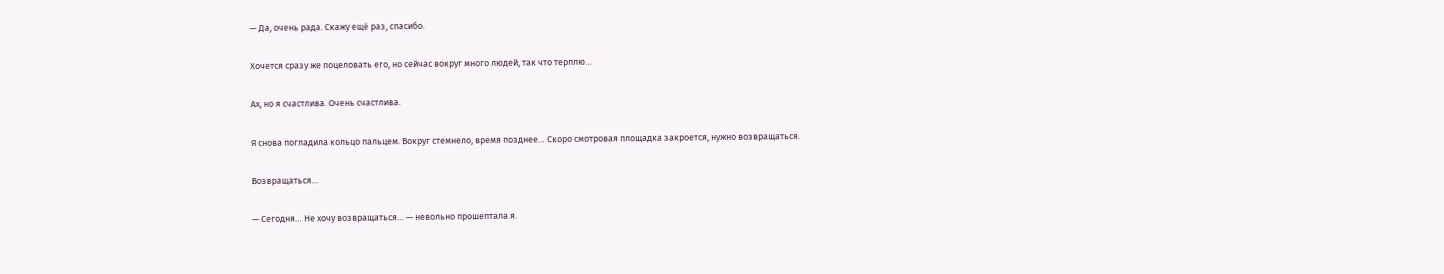— Да, очень рада. Скажу ещё раз, спасибо.

Хочется сразу же поцеловать его, но сейчас вокруг много людей, так что терплю…

Ах, но я счастлива. Очень счастлива.

Я снова погладила кольцо пальцем. Вокруг стемнело, время позднее… Скоро смотровая площадка закроется, нужно возвращаться.

Возвращаться…

— Сегодня… Не хочу возвращаться… — невольно прошептала я.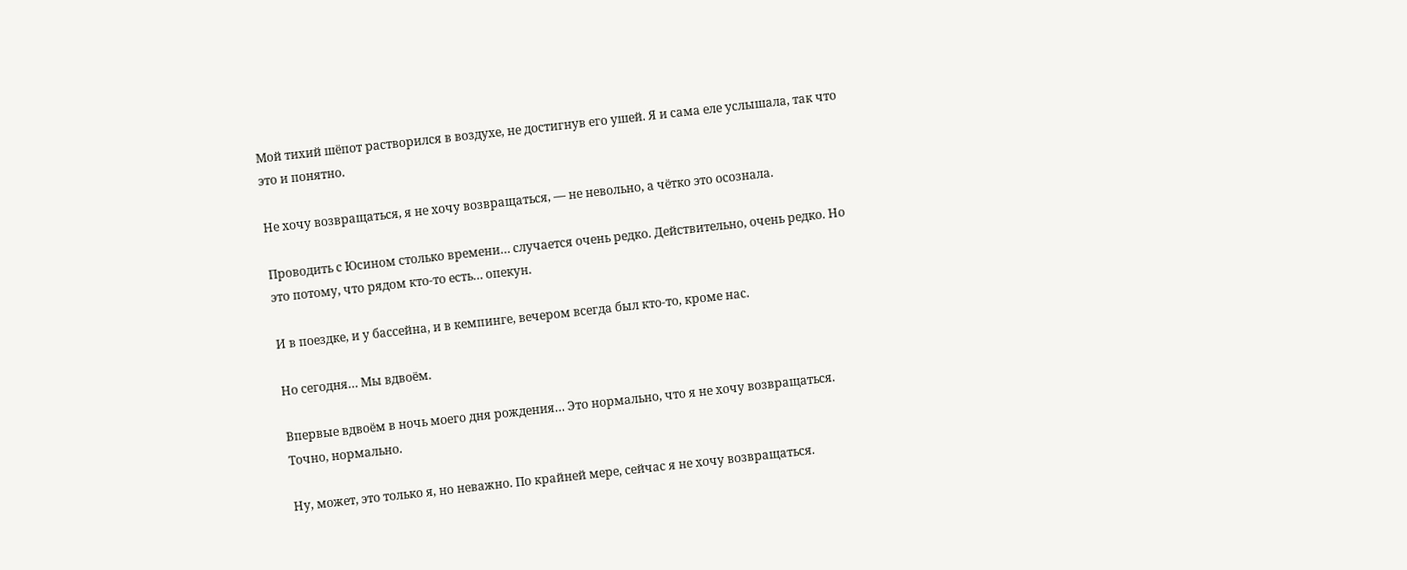Мой тихий шёпот растворился в воздухе, не достигнув его ушей. Я и сама еле услышала, так что это и понятно.

Не хочу возвращаться, я не хочу возвращаться, — не невольно, а чётко это осознала.

Проводить с Юсином столько времени… случается очень редко. Действительно, очень редко. Но это потому, что рядом кто-то есть… опекун.

И в поездке, и у бассейна, и в кемпинге, вечером всегда был кто-то, кроме нас.

Но сегодня… Мы вдвоём.

Впервые вдвоём в ночь моего дня рождения… Это нормально, что я не хочу возвращаться. Точно, нормально.

Ну, может, это только я, но неважно. По крайней мере, сейчас я не хочу возвращаться.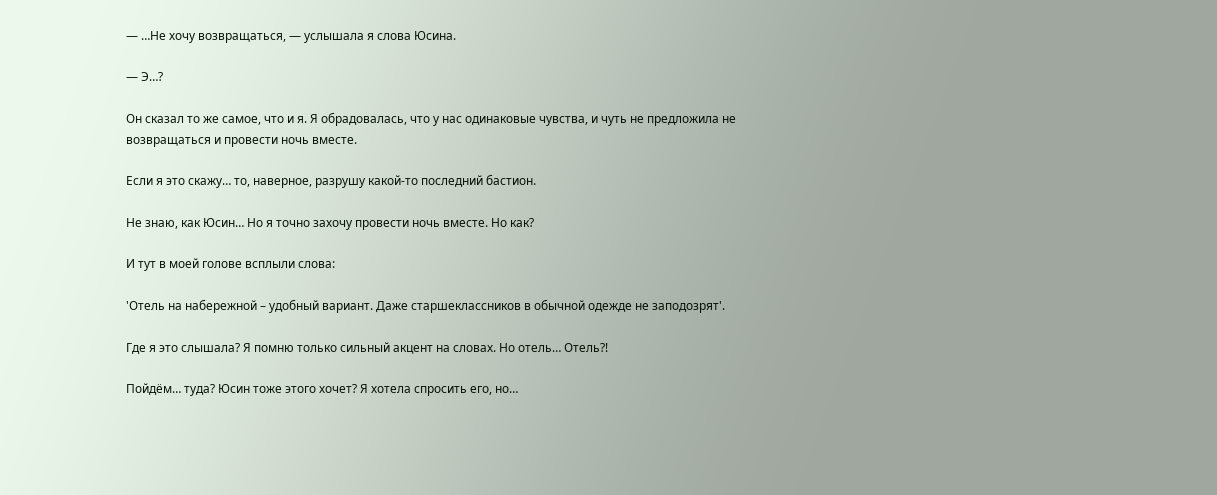— …Не хочу возвращаться, — услышала я слова Юсина.

— Э…?

Он сказал то же самое, что и я. Я обрадовалась, что у нас одинаковые чувства, и чуть не предложила не возвращаться и провести ночь вместе.

Если я это скажу… то, наверное, разрушу какой-то последний бастион.

Не знаю, как Юсин… Но я точно захочу провести ночь вместе. Но как?

И тут в моей голове всплыли слова:

'Отель на набережной – удобный вариант. Даже старшеклассников в обычной одежде не заподозрят'.

Где я это слышала? Я помню только сильный акцент на словах. Но отель… Отель?!

Пойдём… туда? Юсин тоже этого хочет? Я хотела спросить его, но…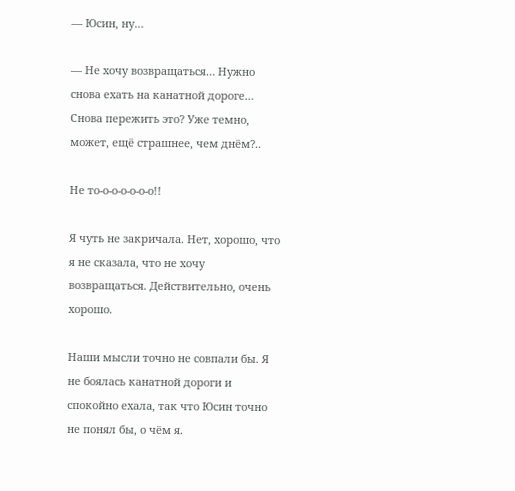— Юсин, ну…

— Не хочу возвращаться… Нужно снова ехать на канатной дороге… Снова пережить это? Уже темно, может, ещё страшнее, чем днём?..

Не то-о-о-о-о-о-о!!

Я чуть не закричала. Нет, хорошо, что я не сказала, что не хочу возвращаться. Действительно, очень хорошо.

Наши мысли точно не совпали бы. Я не боялась канатной дороги и спокойно ехала, так что Юсин точно не понял бы, о чём я.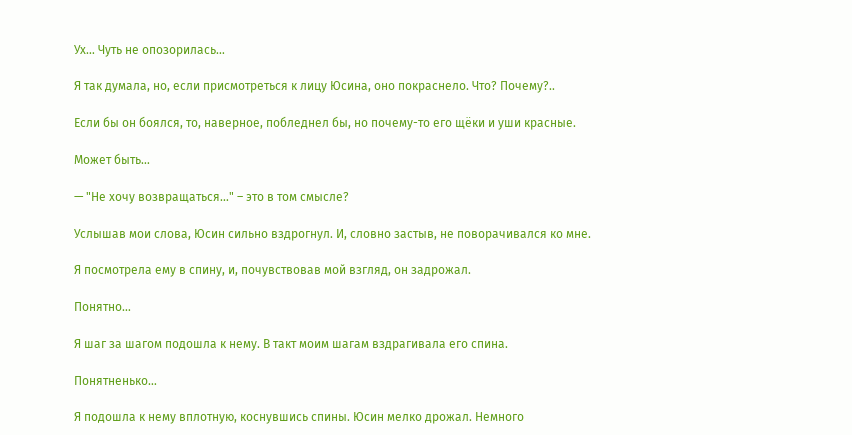Ух… Чуть не опозорилась…

Я так думала, но, если присмотреться к лицу Юсина, оно покраснело. Что? Почему?..

Если бы он боялся, то, наверное, побледнел бы, но почему-то его щёки и уши красные.

Может быть…

— "Не хочу возвращаться…" – это в том смысле?

Услышав мои слова, Юсин сильно вздрогнул. И, словно застыв, не поворачивался ко мне.

Я посмотрела ему в спину, и, почувствовав мой взгляд, он задрожал.

Понятно…

Я шаг за шагом подошла к нему. В такт моим шагам вздрагивала его спина.

Понятненько…

Я подошла к нему вплотную, коснувшись спины. Юсин мелко дрожал. Немного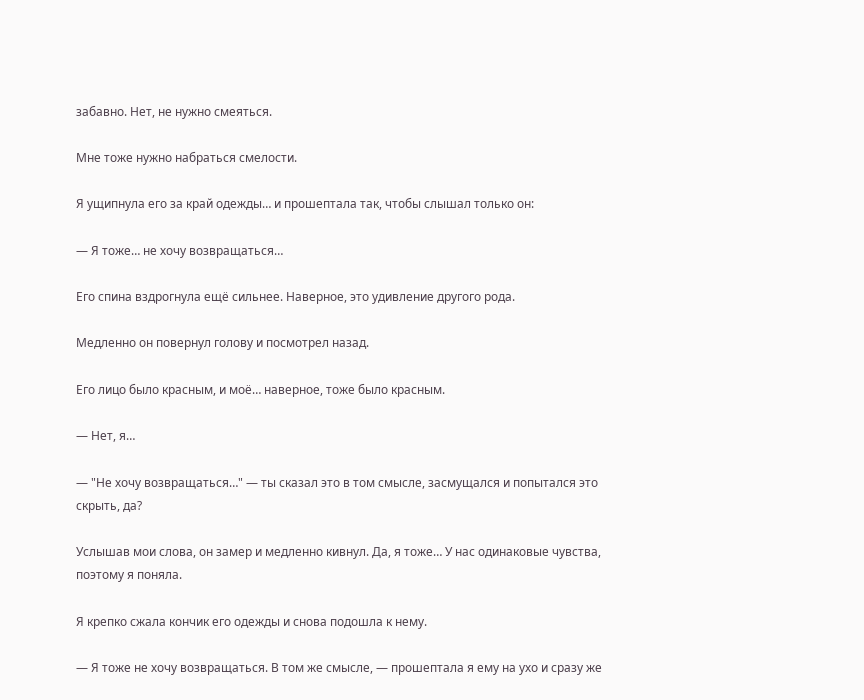забавно. Нет, не нужно смеяться.

Мне тоже нужно набраться смелости.

Я ущипнула его за край одежды… и прошептала так, чтобы слышал только он:

— Я тоже… не хочу возвращаться…

Его спина вздрогнула ещё сильнее. Наверное, это удивление другого рода.

Медленно он повернул голову и посмотрел назад.

Его лицо было красным, и моё… наверное, тоже было красным.

— Нет, я…

— "Не хочу возвращаться…" — ты сказал это в том смысле, засмущался и попытался это скрыть, да?

Услышав мои слова, он замер и медленно кивнул. Да, я тоже… У нас одинаковые чувства, поэтому я поняла.

Я крепко сжала кончик его одежды и снова подошла к нему.

— Я тоже не хочу возвращаться. В том же смысле, — прошептала я ему на ухо и сразу же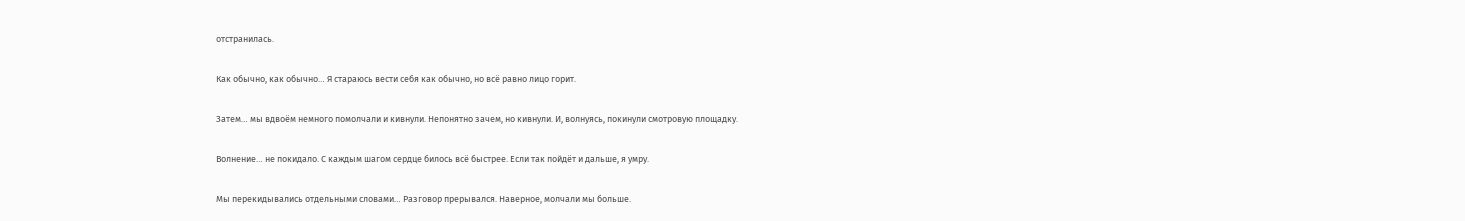отстранилась.

Как обычно, как обычно… Я стараюсь вести себя как обычно, но всё равно лицо горит.

Затем… мы вдвоём немного помолчали и кивнули. Непонятно зачем, но кивнули. И, волнуясь, покинули смотровую площадку.

Волнение… не покидало. С каждым шагом сердце билось всё быстрее. Если так пойдёт и дальше, я умру.

Мы перекидывались отдельными словами… Разговор прерывался. Наверное, молчали мы больше.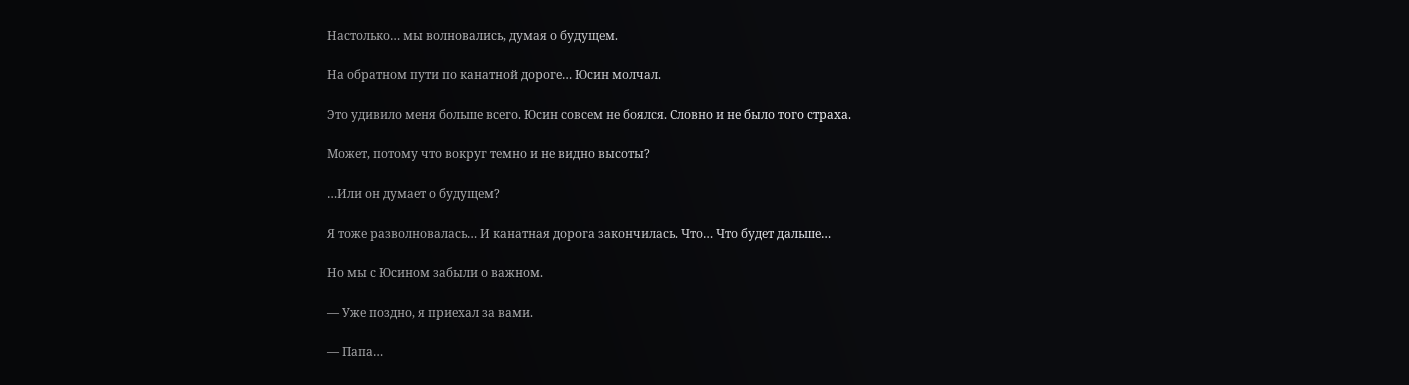Настолько… мы волновались, думая о будущем.

На обратном пути по канатной дороге… Юсин молчал.

Это удивило меня больше всего. Юсин совсем не боялся. Словно и не было того страха.

Может, потому что вокруг темно и не видно высоты?

…Или он думает о будущем?

Я тоже разволновалась… И канатная дорога закончилась. Что… Что будет дальше…

Но мы с Юсином забыли о важном.

— Уже поздно, я приехал за вами.

— Папа…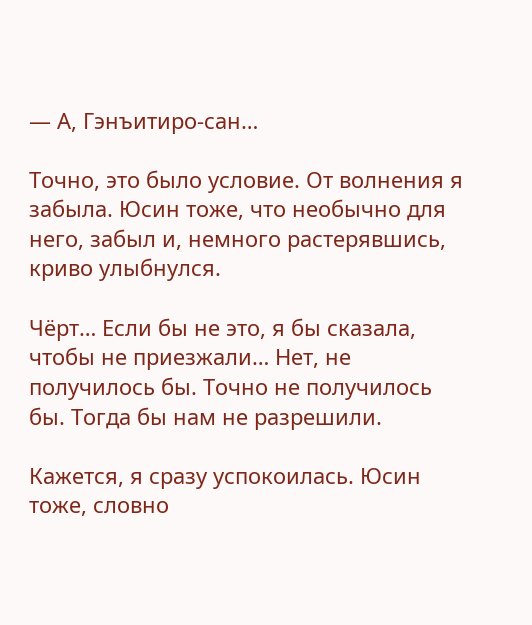— А, Гэнъитиро-сан…

Точно, это было условие. От волнения я забыла. Юсин тоже, что необычно для него, забыл и, немного растерявшись, криво улыбнулся.

Чёрт… Если бы не это, я бы сказала, чтобы не приезжали… Нет, не получилось бы. Точно не получилось бы. Тогда бы нам не разрешили.

Кажется, я сразу успокоилась. Юсин тоже, словно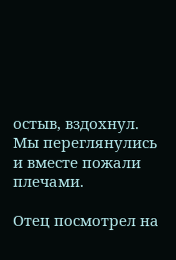остыв, вздохнул. Мы переглянулись и вместе пожали плечами.

Отец посмотрел на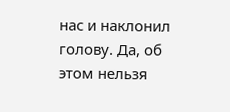нас и наклонил голову. Да, об этом нельзя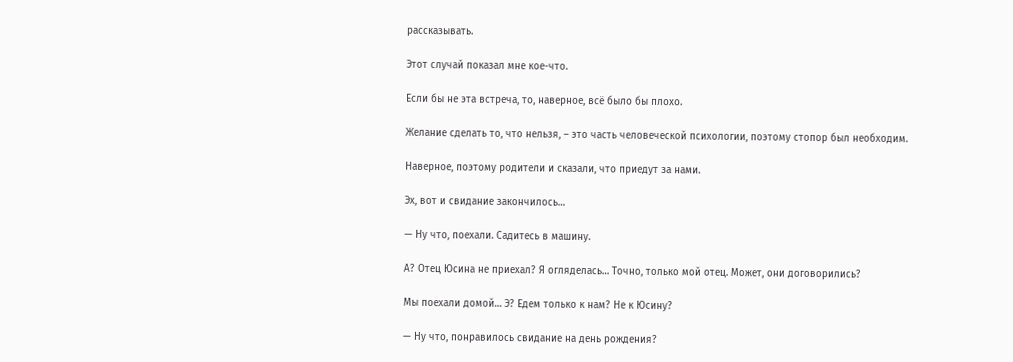рассказывать.

Этот случай показал мне кое-что.

Если бы не эта встреча, то, наверное, всё было бы плохо.

Желание сделать то, что нельзя, – это часть человеческой психологии, поэтому стопор был необходим.

Наверное, поэтому родители и сказали, что приедут за нами.

Эх, вот и свидание закончилось…

— Ну что, поехали. Садитесь в машину.

А? Отец Юсина не приехал? Я огляделась… Точно, только мой отец. Может, они договорились?

Мы поехали домой… Э? Едем только к нам? Не к Юсину?

— Ну что, понравилось свидание на день рождения?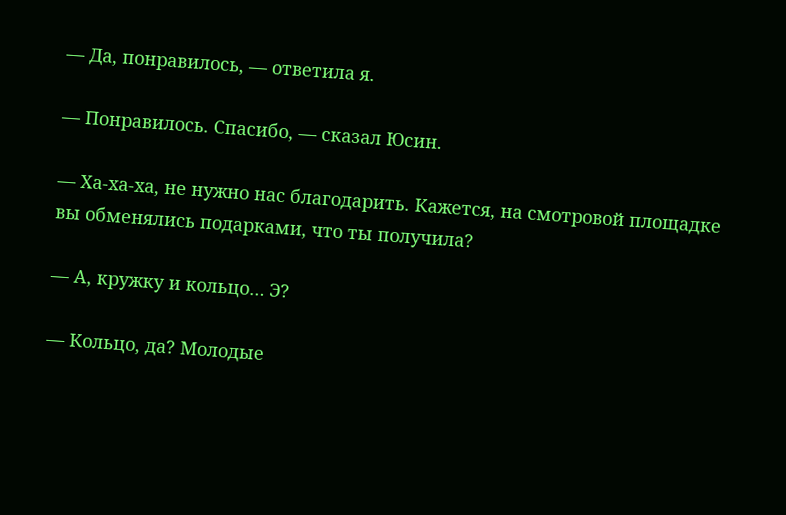— Да, понравилось, — ответила я.

— Понравилось. Спасибо, — сказал Юсин.

— Ха-ха-ха, не нужно нас благодарить. Кажется, на смотровой площадке вы обменялись подарками, что ты получила?

— А, кружку и кольцо… Э?

— Кольцо, да? Молодые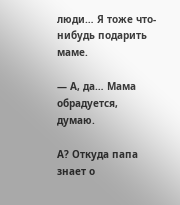люди… Я тоже что-нибудь подарить маме.

— А, да… Мама обрадуется, думаю.

А? Откуда папа знает о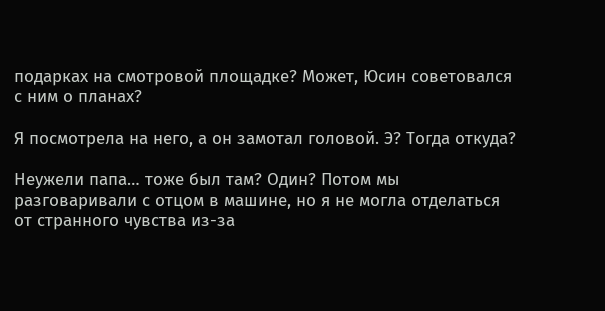подарках на смотровой площадке? Может, Юсин советовался с ним о планах?

Я посмотрела на него, а он замотал головой. Э? Тогда откуда?

Неужели папа… тоже был там? Один? Потом мы разговаривали с отцом в машине, но я не могла отделаться от странного чувства из-за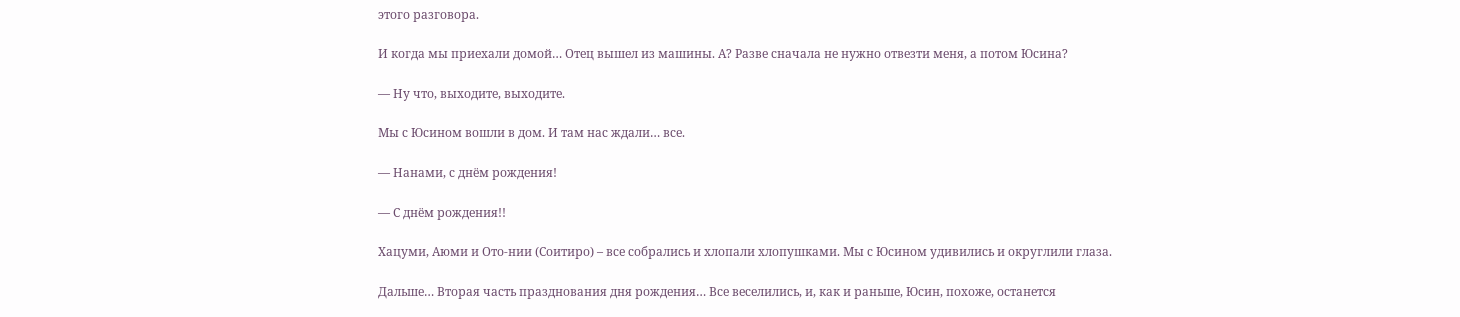этого разговора.

И когда мы приехали домой… Отец вышел из машины. А? Разве сначала не нужно отвезти меня, а потом Юсина?

— Ну что, выходите, выходите.

Мы с Юсином вошли в дом. И там нас ждали… все.

— Нанами, с днём рождения!

— С днём рождения!!

Хацуми, Аюми и Ото-нии (Соитиро) – все собрались и хлопали хлопушками. Мы с Юсином удивились и округлили глаза.

Дальше… Вторая часть празднования дня рождения… Все веселились, и, как и раньше, Юсин, похоже, останется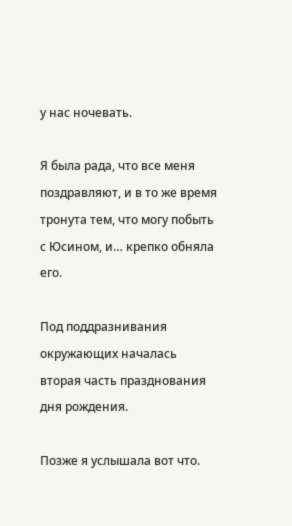у нас ночевать.

Я была рада, что все меня поздравляют, и в то же время тронута тем, что могу побыть с Юсином, и… крепко обняла его.

Под поддразнивания окружающих началась вторая часть празднования дня рождения.

Позже я услышала вот что.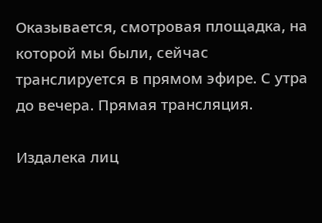Оказывается, смотровая площадка, на которой мы были, сейчас транслируется в прямом эфире. С утра до вечера. Прямая трансляция.

Издалека лиц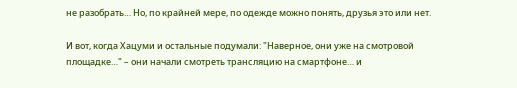не разобрать… Но, по крайней мере, по одежде можно понять, друзья это или нет.

И вот, когда Хацуми и остальные подумали: "Наверное, они уже на смотровой площадке…" – они начали смотреть трансляцию на смартфоне… и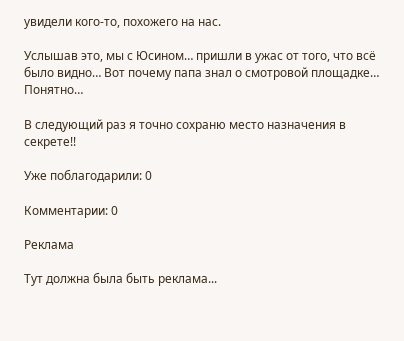увидели кого-то, похожего на нас.

Услышав это, мы с Юсином… пришли в ужас от того, что всё было видно… Вот почему папа знал о смотровой площадке… Понятно…

В следующий раз я точно сохраню место назначения в секрете!!

Уже поблагодарили: 0

Комментарии: 0

Реклама

Тут должна была быть реклама...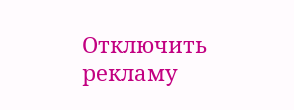Отключить рекламу